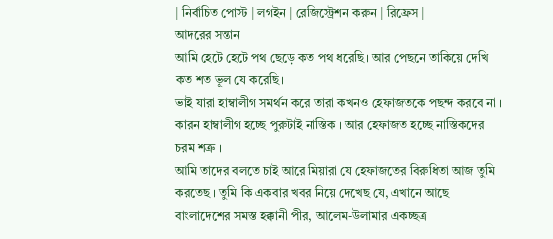| নির্বাচিত পোস্ট | লগইন | রেজিস্ট্রেশন করুন | রিফ্রেস |
আদরের সন্তান
আমি হেটে হেটে পথ ছেড়ে কত পথ ধরেছি। আর পেছনে তাকিয়ে দেখি কত শত ভূল যে করেছি।
ভাই যারা হাম্বালীগ সমর্থন করে তারা কখনও হেফাজতকে পছন্দ করবে না । কারন হাম্বালীগ হচ্ছে পুরুটাই নাস্তিক । আর হেফাজত হচ্ছে নাস্তিকদের চরম শত্রু ।
আমি তাদের বলতে চাই আরে মিয়ারা যে হেফাজতের বিরুধিতা আজ তুমি করতেছ । তুমি কি একবার খবর নিয়ে দেখেছ যে, এখানে আছে বাংলাদেশের সমস্ত হক্কানী পীর, আলেম-উলামার একচ্ছত্র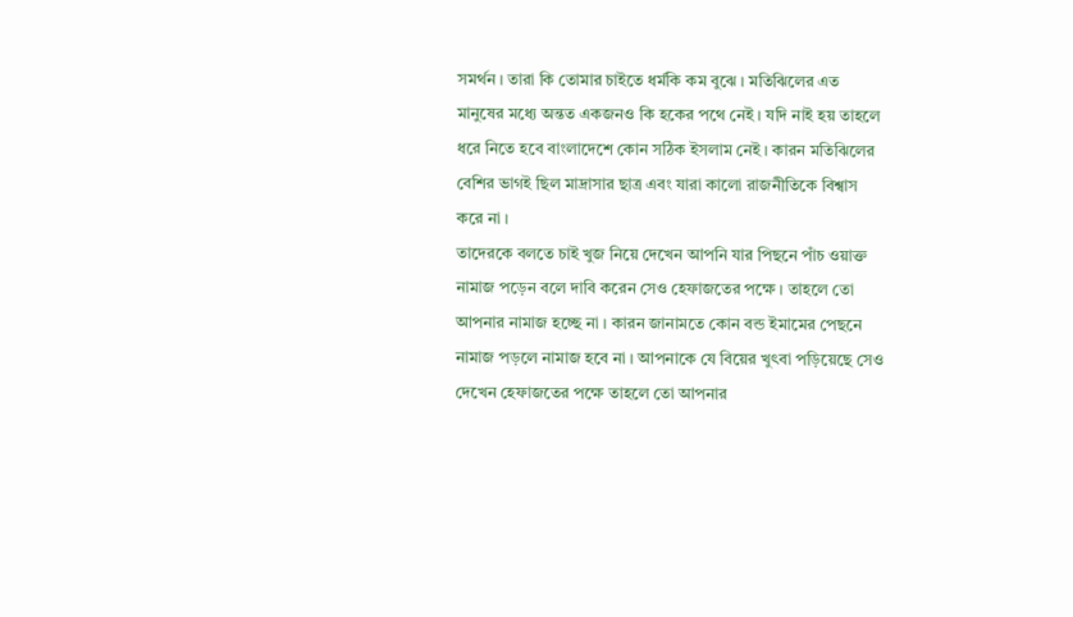সমর্থন । তারা কি তোমার চাইতে ধর্মকি কম বুঝে । মতিঝিলের এত মানুষের মধ্যে অন্তত একজনও কি হকের পথে নেই । যদি নাই হয় তাহলে ধরে নিতে হবে বাংলাদেশে কোন সঠিক ইসলাম নেই । কারন মতিঝিলের বেশির ভাগই ছিল মাদ্রাসার ছাত্র এবং যারা কালো রাজনীতিকে বিশ্বাস করে না ।
তাদেরকে বলতে চাই খুজ নিয়ে দেখেন আপনি যার পিছনে পাঁচ ওয়াক্ত নামাজ পড়েন বলে দাবি করেন সেও হেফাজতের পক্ষে । তাহলে তো আপনার নামাজ হচ্ছে না । কারন জানামতে কোন বন্ড ইমামের পেছনে নামাজ পড়লে নামাজ হবে না । আপনাকে যে বিয়ের খুৎবা পড়িয়েছে সেও দেখেন হেফাজতের পক্ষে তাহলে তো আপনার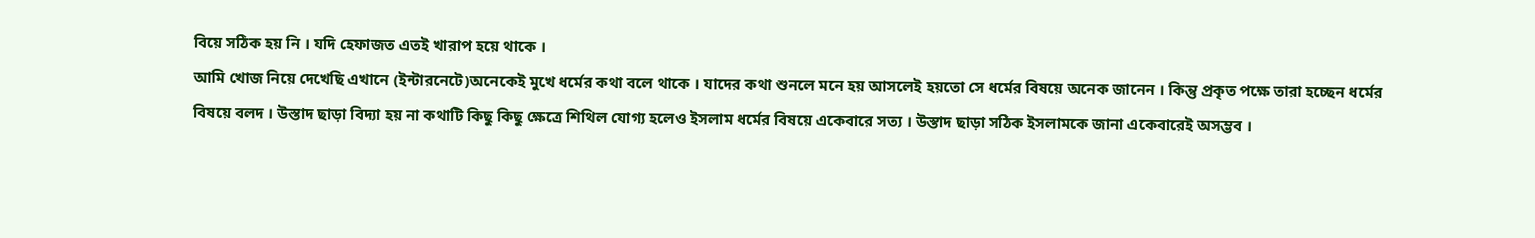বিয়ে সঠিক হয় নি । যদি হেফাজত এতই খারাপ হয়ে থাকে ।
আমি খোজ নিয়ে দেখেছি এখানে (ইন্টারনেটে)অনেকেই মুখে ধর্মের কথা বলে থাকে । যাদের কথা শুনলে মনে হয় আসলেই হয়তো সে ধর্মের বিষয়ে অনেক জানেন । কিন্তু প্রকৃত পক্ষে তারা হচ্ছেন ধর্মের বিষয়ে বলদ । উস্তাদ ছাড়া বিদ্যা হয় না কথাটি কিছু কিছু ক্ষেত্রে শিথিল যোগ্য হলেও ইসলাম ধর্মের বিষয়ে একেবারে সত্য । উস্তাদ ছাড়া সঠিক ইসলামকে জানা একেবারেই অসম্ভব ।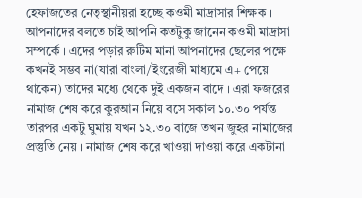হেফাজতের নেতৃস্থানীয়রা হচ্ছে কওমী মাদ্রাসার শিক্ষক । আপনাদের বলতে চাই আপনি কতটুকু জানেন কওমী মাদ্রাসা সম্পর্কে । এদের পড়ার রুটিম মানা আপনাদের ছেলের পক্ষে কখনই সম্ভব না(যারা বাংলা/ইংরেজী মাধ্যমে এ+ পেয়ে থাকেন) তাদের মধ্যে থেকে দুই একজন বাদে । এরা ফজরের নামাজ শেষ করে কুরআন নিয়ে বসে সকাল ১০.৩০ পর্যন্ত তারপর একটু ঘুমায় যখন ১২.৩০ বাজে তখন জুহর নামাজের প্রস্তুতি নেয় । নামাজ শেষ করে খাওয়া দাওয়া করে একটানা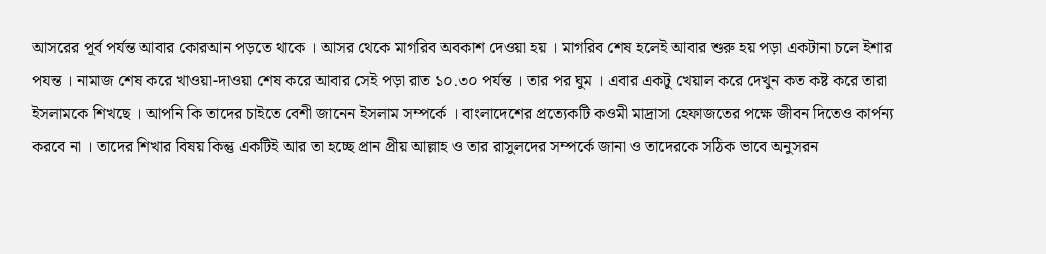আসরের পূর্ব পর্যন্ত আবার কোরআন পড়তে থাকে । আসর থেকে মাগরিব অবকাশ দেওয়া হয় । মাগরিব শেষ হলেই আবার শুরু হয় পড়া একটানা চলে ইশার পযন্ত । নামাজ শেষ করে খাওয়া-দাওয়া শেষ করে আবার সেই পড়া রাত ১০.৩০ পর্যন্ত । তার পর ঘুম । এবার একটু খেয়াল করে দেখুন কত কষ্ট করে তারা ইসলামকে শিখছে । আপনি কি তাদের চাইতে বেশী জানেন ইসলাম সম্পর্কে । বাংলাদেশের প্রত্যেকটি কওমী মাদ্রাসা হেফাজতের পক্ষে জীবন দিতেও কার্পন্য করবে না । তাদের শিখার বিষয় কিন্তু একটিই আর তা হচ্ছে প্রান প্রীয় আল্লাহ ও তার রাসুলদের সম্পর্কে জানা ও তাদেরকে সঠিক ভাবে অনুসরন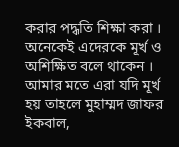করার পদ্ধতি শিক্ষা করা । অনেকেই এদেরকে মূর্খ ও অশিক্ষিত বলে থাকেন । আমার মতে এরা যদি মূর্খ হয় তাহলে মুহাম্মদ জাফর ইকবাল,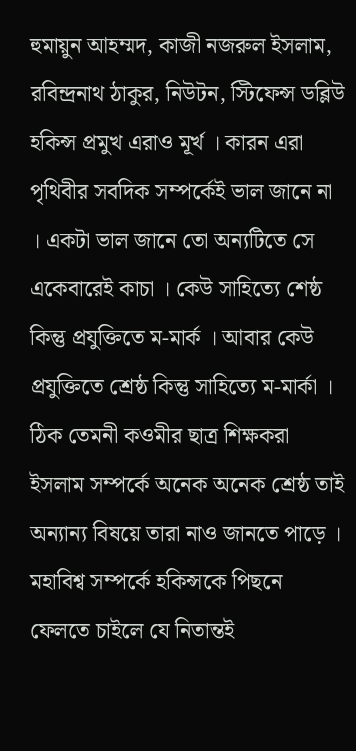হুমায়ুন আহম্মদ, কাজী নজরুল ইসলাম, রবিন্দ্রনাথ ঠাকুর, নিউটন, স্টিফেন্স ডব্লিউ হকিন্স প্রমুখ এরাও মূর্খ । কারন এরা পৃথিবীর সবদিক সম্পর্কেই ভাল জানে না । একটা ভাল জানে তো অন্যটিতে সে একেবারেই কাচা । কেউ সাহিত্যে শেষ্ঠ কিন্তু প্রযুক্তিতে ম-মার্ক । আবার কেউ প্রযুক্তিতে শ্রেষ্ঠ কিন্তু সাহিত্যে ম-মার্কা । ঠিক তেমনী কওমীর ছাত্র শিক্ষকরা ইসলাম সম্পর্কে অনেক অনেক শ্রেষ্ঠ তাই অন্যান্য বিষয়ে তারা নাও জানতে পাড়ে । মহাবিশ্ব সম্পর্কে হকিন্সকে পিছনে ফেলতে চাইলে যে নিতান্তই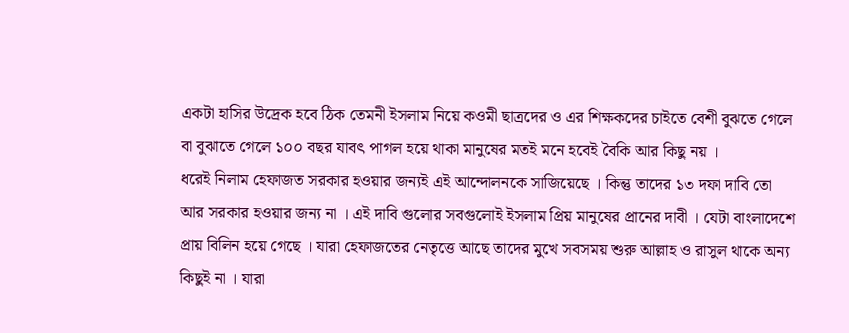একটা হাসির উদ্রেক হবে ঠিক তেমনী ইসলাম নিয়ে কওমী ছাত্রদের ও এর শিক্ষকদের চাইতে বেশী বুঝতে গেলে বা বুঝাতে গেলে ১০০ বছর যাবৎ পাগল হয়ে থাকা মানুষের মতই মনে হবেই বৈকি আর কিছু নয় ।
ধরেই নিলাম হেফাজত সরকার হওয়ার জন্যই এই আন্দোলনকে সাজিয়েছে । কিন্তু তাদের ১৩ দফা দাবি তো আর সরকার হওয়ার জন্য না । এই দাবি গুলোর সবগুলোই ইসলাম প্রিয় মানুষের প্রানের দাবী । যেটা বাংলাদেশে প্রায় বিলিন হয়ে গেছে । যারা হেফাজতের নেতৃত্তে আছে তাদের মুখে সবসময় শুরু আল্লাহ ও রাসুল থাকে অন্য কিছুই না । যারা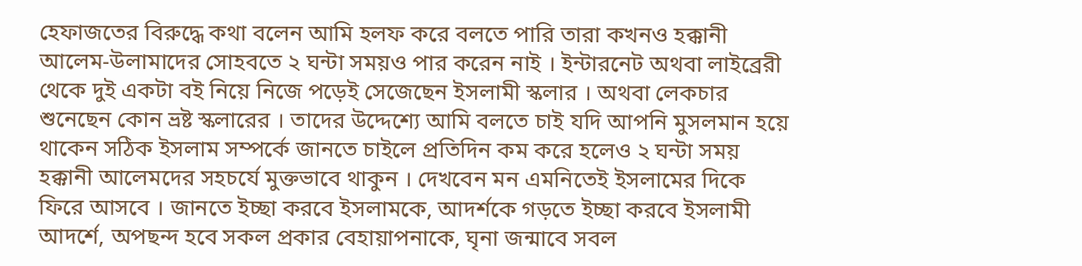হেফাজতের বিরুদ্ধে কথা বলেন আমি হলফ করে বলতে পারি তারা কখনও হক্কানী আলেম-উলামাদের সোহবতে ২ ঘন্টা সময়ও পার করেন নাই । ইন্টারনেট অথবা লাইব্রেরী থেকে দুই একটা বই নিয়ে নিজে পড়েই সেজেছেন ইসলামী স্কলার । অথবা লেকচার শুনেছেন কোন ভ্রষ্ট স্কলারের । তাদের উদ্দেশ্যে আমি বলতে চাই যদি আপনি মুসলমান হয়ে থাকেন সঠিক ইসলাম সম্পর্কে জানতে চাইলে প্রতিদিন কম করে হলেও ২ ঘন্টা সময় হক্কানী আলেমদের সহচর্যে মুক্তভাবে থাকুন । দেখবেন মন এমনিতেই ইসলামের দিকে ফিরে আসবে । জানতে ইচ্ছা করবে ইসলামকে, আদর্শকে গড়তে ইচ্ছা করবে ইসলামী আদর্শে, অপছন্দ হবে সকল প্রকার বেহায়াপনাকে, ঘৃনা জন্মাবে সবল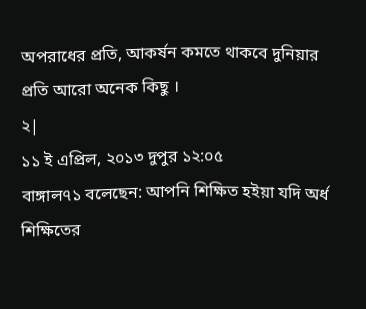অপরাধের প্রতি, আকর্ষন কমতে থাকবে দুনিয়ার প্রতি আরো অনেক কিছু ।
২|
১১ ই এপ্রিল, ২০১৩ দুপুর ১২:০৫
বাঙ্গাল৭১ বলেছেন: আপনি শিক্ষিত হইয়া যদি অর্ধ শিক্ষিতের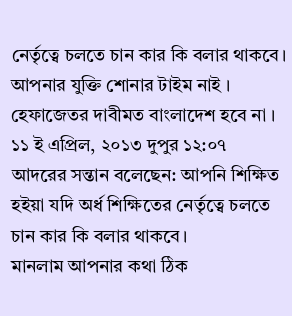নের্তৃত্বে চলতে চান কার কি বলার থাকবে।
আপনার যুক্তি শোনার টাইম নাই । হেফাজেতর দাবীমত বাংলাদেশ হবে না ।
১১ ই এপ্রিল, ২০১৩ দুপুর ১২:০৭
আদরের সন্তান বলেছেন: আপনি শিক্ষিত হইয়া যদি অর্ধ শিক্ষিতের নের্তৃত্বে চলতে চান কার কি বলার থাকবে।
মানলাম আপনার কথা ঠিক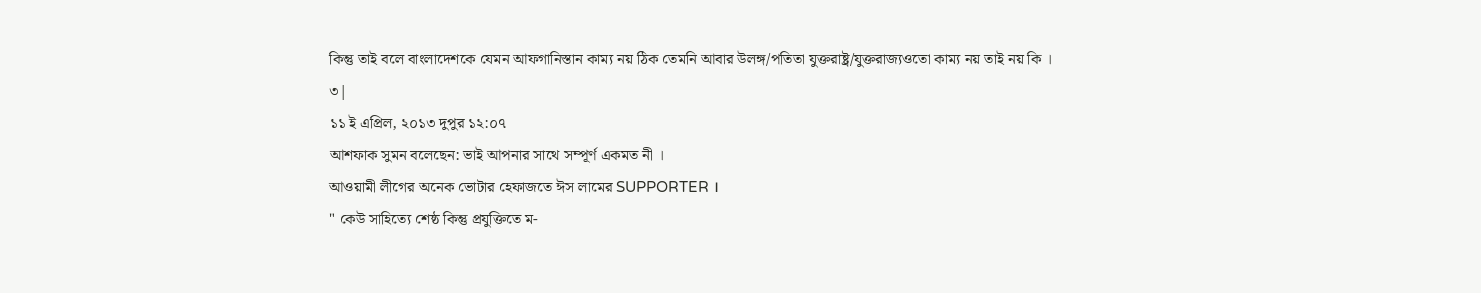কিন্তু তাই বলে বাংলাদেশকে যেমন আফগানিস্তান কাম্য নয় ঠিক তেমনি আবার উলঙ্গ/পতিতা যুক্তরাষ্ট্র/যুক্তরাজ্যওতো কাম্য নয় তাই নয় কি ।
৩|
১১ ই এপ্রিল, ২০১৩ দুপুর ১২:০৭
আশফাক সুমন বলেছেন: ভাই আপনার সাথে সম্পূর্ণ একমত নী ।
আওয়ামী লীগের অনেক ভোটার হেফাজতে ঈস লামের SUPPORTER ।
" কেউ সাহিত্যে শেষ্ঠ কিন্তু প্রযুক্তিতে ম-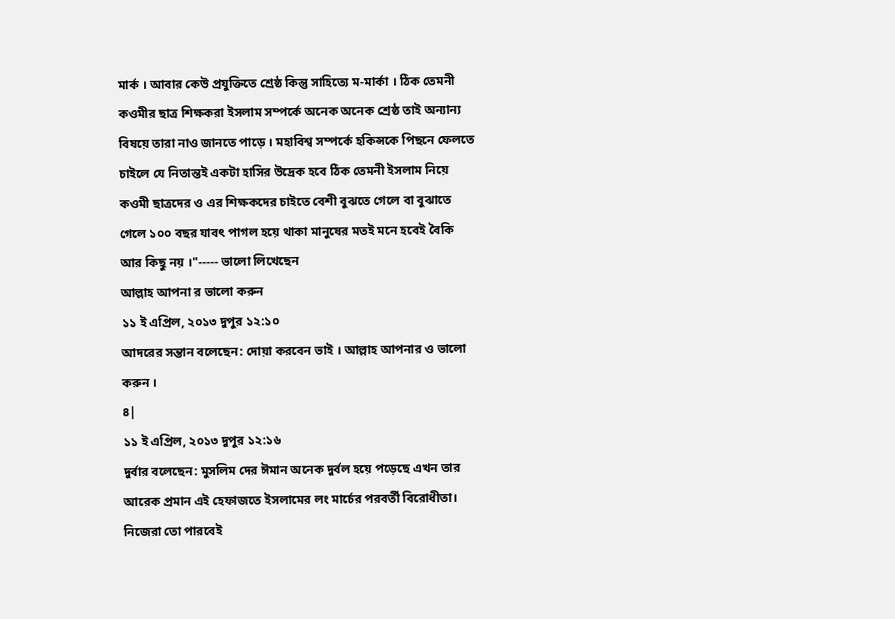মার্ক । আবার কেউ প্রযুক্তিতে শ্রেষ্ঠ কিন্তু সাহিত্যে ম-মার্কা । ঠিক তেমনী কওমীর ছাত্র শিক্ষকরা ইসলাম সম্পর্কে অনেক অনেক শ্রেষ্ঠ তাই অন্যান্য বিষয়ে তারা নাও জানতে পাড়ে । মহাবিশ্ব সম্পর্কে হকিন্সকে পিছনে ফেলতে চাইলে যে নিতান্তই একটা হাসির উদ্রেক হবে ঠিক তেমনী ইসলাম নিয়ে কওমী ছাত্রদের ও এর শিক্ষকদের চাইতে বেশী বুঝতে গেলে বা বুঝাতে গেলে ১০০ বছর যাবৎ পাগল হয়ে থাকা মানুষের মতই মনে হবেই বৈকি আর কিছু নয় ।"----- ভালো লিখেছেন
আল্লাহ আপনা র ভালো করুন
১১ ই এপ্রিল, ২০১৩ দুপুর ১২:১০
আদরের সন্তান বলেছেন: দোয়া করবেন ভাই । আল্লাহ আপনার ও ভালো করুন ।
৪|
১১ ই এপ্রিল, ২০১৩ দুপুর ১২:১৬
দুর্বার বলেছেন: মুসলিম দের ঈমান অনেক দুর্বল হয়ে পড়েছে এখন তার আরেক প্রমান এই হেফাজতে ইসলামের লং মার্চের পরবর্তী বিরোধীতা। নিজেরা তো পারবেই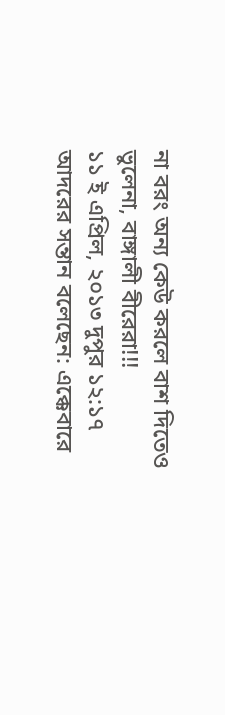না বরং অন্য কেউ করলে বাশ দিতেও ভুলেনা, বাঙ্গালী বীরেরা!!!
১১ ই এপ্রিল, ২০১৩ দুপুর ১২:১৭
আদরের সন্তান বলেছেন: এক্কেবারে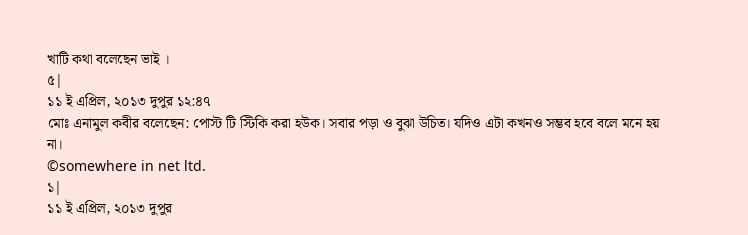খাটি কথা বলেছেন ভাই ।
৫|
১১ ই এপ্রিল, ২০১৩ দুপুর ১২:৪৭
মোঃ এনামুল কবীর বলেছেন: পোস্ট টি স্টিকি করা হউক। সবার পড়া ও বুঝা উচিত। যদিও এটা কখনও সম্ভব হবে বলে মনে হয় না।
©somewhere in net ltd.
১|
১১ ই এপ্রিল, ২০১৩ দুপুর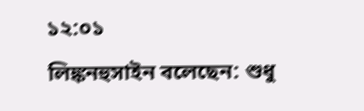১২:০১
লিঙ্কনহুসাইন বলেছেন: শুধু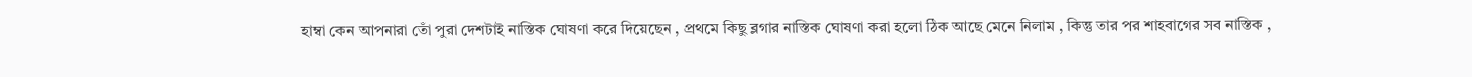হাম্বা কেন আপনারা তোঁ পুরা দেশটাই নাস্তিক ঘোষণা করে দিয়েছেন , প্রথমে কিছু ব্লগার নাস্তিক ঘোষণা করা হলো ঠিক আছে মেনে নিলাম , কিন্তু তার পর শাহবাগের সব নাস্তিক ,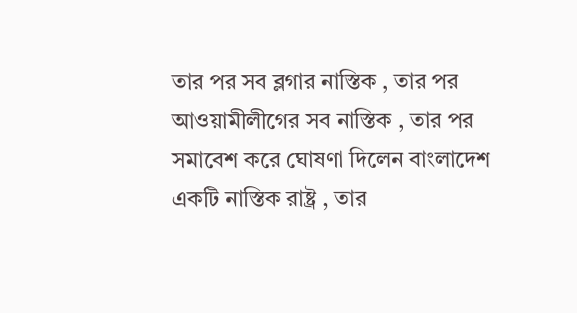তার পর সব ব্লগার নাস্তিক , তার পর আওয়ামীলীগের সব নাস্তিক , তার পর সমাবেশ করে ঘোষণা দিলেন বাংলাদেশ একটি নাস্তিক রাষ্ট্র , তার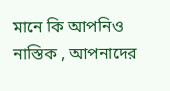মানে কি আপনিও নাস্তিক , আপনাদের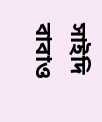সাইদি বাবাও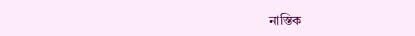নাস্তিক